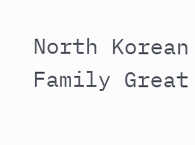North Korean Family Great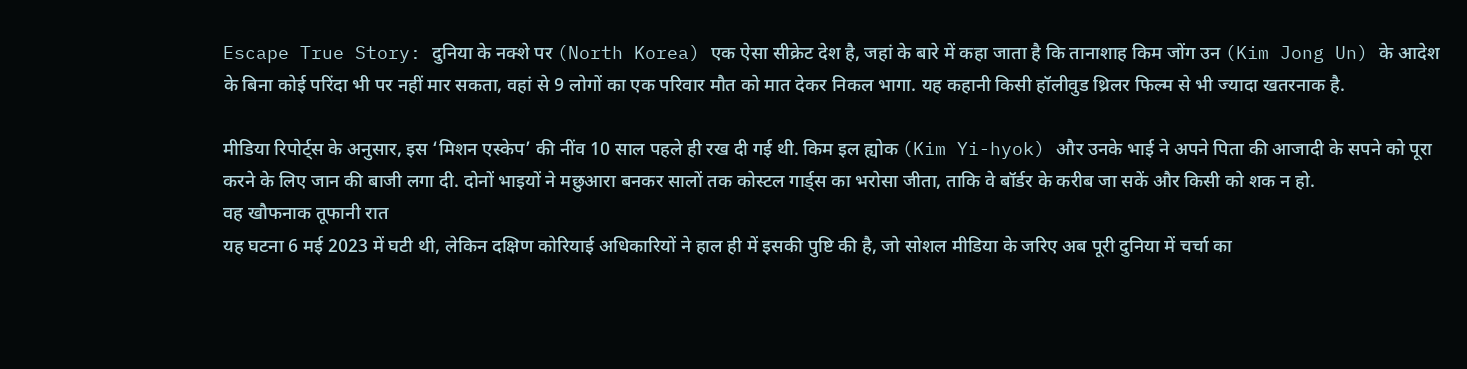Escape True Story: दुनिया के नक्शे पर (North Korea) एक ऐसा सीक्रेट देश है, जहां के बारे में कहा जाता है कि तानाशाह किम जोंग उन (Kim Jong Un) के आदेश के बिना कोई परिंदा भी पर नहीं मार सकता, वहां से 9 लोगों का एक परिवार मौत को मात देकर निकल भागा. यह कहानी किसी हॉलीवुड थ्रिलर फिल्म से भी ज्यादा खतरनाक है.

मीडिया रिपोर्ट्स के अनुसार, इस ‘मिशन एस्केप’ की नींव 10 साल पहले ही रख दी गई थी. किम इल ह्योक (Kim Yi-hyok) और उनके भाई ने अपने पिता की आजादी के सपने को पूरा करने के लिए जान की बाजी लगा दी. दोनों भाइयों ने मछुआरा बनकर सालों तक कोस्टल गार्ड्स का भरोसा जीता, ताकि वे बॉर्डर के करीब जा सकें और किसी को शक न हो.
वह खौफनाक तूफानी रात
यह घटना 6 मई 2023 में घटी थी, लेकिन दक्षिण कोरियाई अधिकारियों ने हाल ही में इसकी पुष्टि की है, जो सोशल मीडिया के जरिए अब पूरी दुनिया में चर्चा का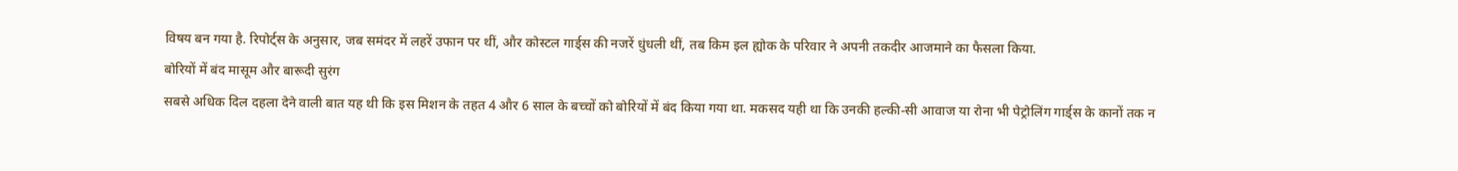विषय बन गया है. रिपोर्ट्स के अनुसार, जब समंदर में लहरें उफान पर थीं, और कोस्टल गार्ड्स की नजरें धुंधली थीं, तब किम इल ह्योक के परिवार ने अपनी तकदीर आजमाने का फैसला किया.
बोरियों में बंद मासूम और बारूदी सुरंग
सबसे अधिक दिल दहला देने वाली बात यह थी कि इस मिशन के तहत 4 और 6 साल के बच्चों को बोरियों में बंद किया गया था. मकसद यही था कि उनकी हल्की-सी आवाज या रोना भी पेट्रोलिंग गार्ड्स के कानों तक न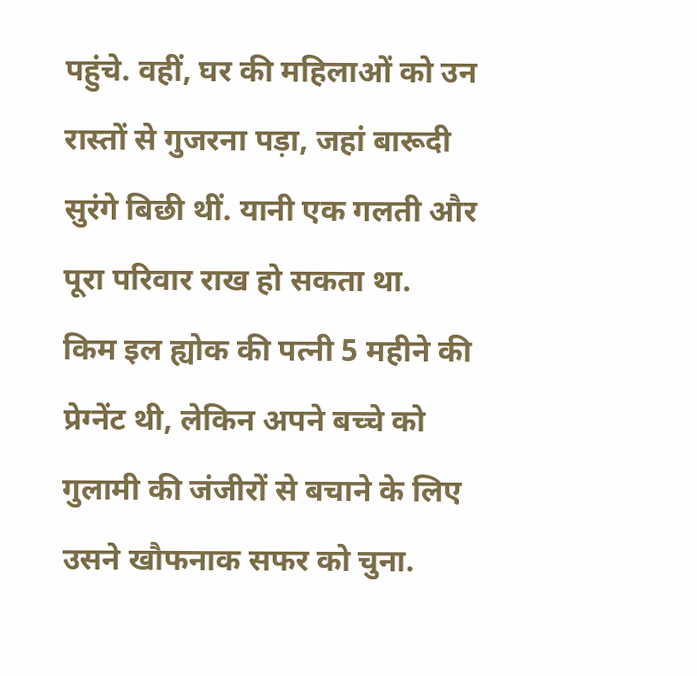पहुंचे. वहीं, घर की महिलाओं को उन रास्तों से गुजरना पड़ा, जहां बारूदी सुरंगे बिछी थीं. यानी एक गलती और पूरा परिवार राख हो सकता था.
किम इल ह्योक की पत्नी 5 महीने की प्रेग्नेंट थी, लेकिन अपने बच्चे को गुलामी की जंजीरों से बचाने के लिए उसने खौफनाक सफर को चुना.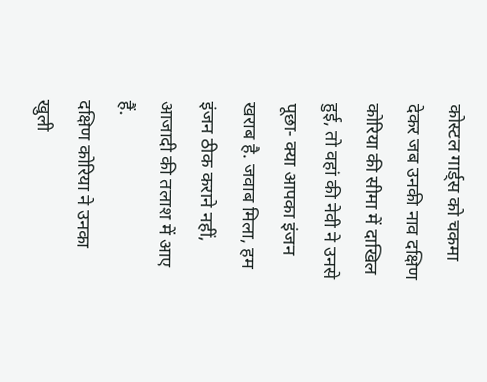कोस्टल गार्ड्स को चकमा देकर जब उनकी नाव दक्षिण कोरिया की सीमा में दाखिल हुई, तो वहां की नेवी ने उनसे पूछा- क्या आपका इंजन खराब है. जवाब मिला, हम इंजन ठीक कराने नहीं, आजादी की तलाश में आए हैं.
दक्षिण कोरिया ने उनका खुली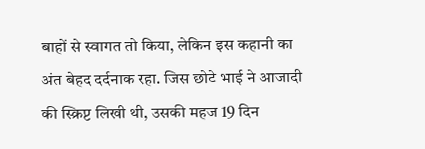बाहों से स्वागत तो किया, लेकिन इस कहानी का अंत बेहद दर्दनाक रहा. जिस छोटे भाई ने आजादी की स्क्रिप्ट लिखी थी, उसकी महज 19 दिन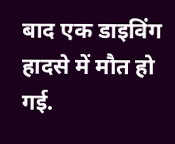बाद एक डाइविंग हादसे में मौत हो गई.